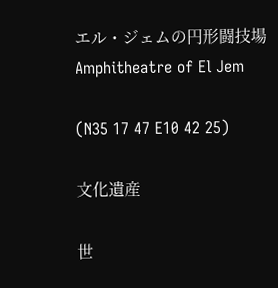エル・ジェムの円形闘技場
Amphitheatre of El Jem

(N35 17 47 E10 42 25)

文化遺産

世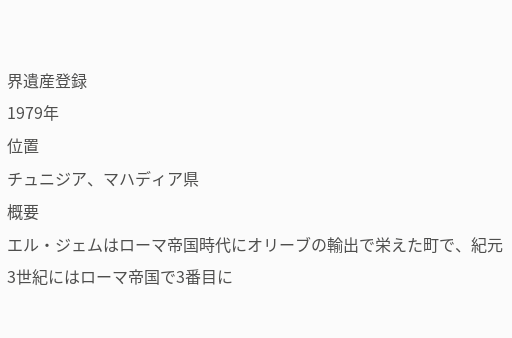界遺産登録
1979年
位置
チュニジア、マハディア県
概要
エル・ジェムはローマ帝国時代にオリーブの輸出で栄えた町で、紀元3世紀にはローマ帝国で3番目に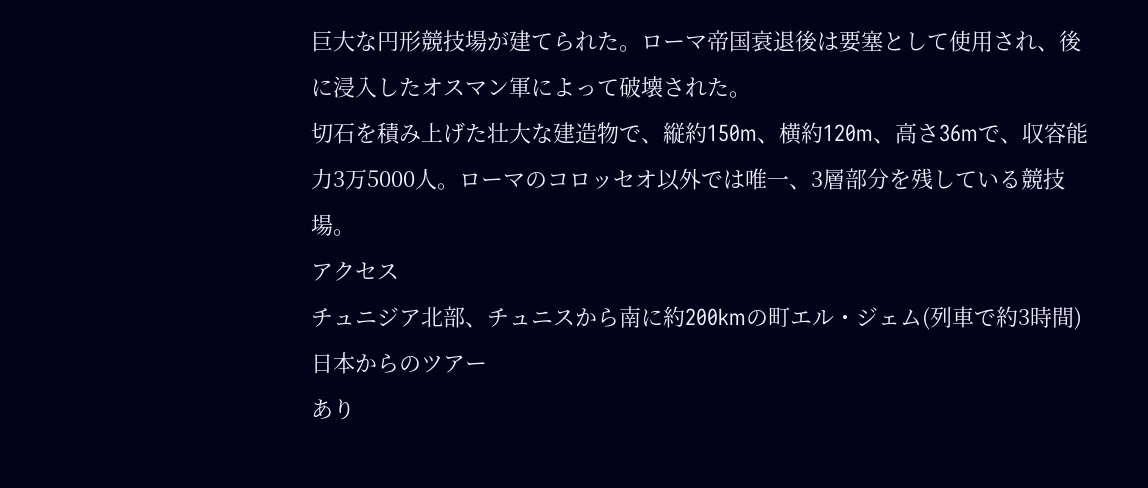巨大な円形競技場が建てられた。ローマ帝国衰退後は要塞として使用され、後に浸入したオスマン軍によって破壊された。
切石を積み上げた壮大な建造物で、縦約150m、横約120m、高さ36mで、収容能力3万5000人。ローマのコロッセオ以外では唯一、3層部分を残している競技場。
アクセス
チュニジア北部、チュニスから南に約200kmの町エル・ジェム(列車で約3時間)
日本からのツアー
あり